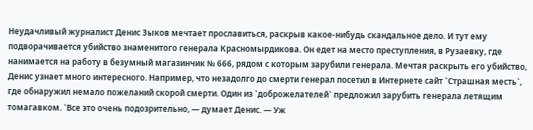Неудачливый журналист Денис Зыков мечтает прославиться, раскрыв какое-нибудь скандальное дело. И тут ему подворачивается убийство знаменитого генерала Красномырдикова. Он едет на место преступления, в Рузаевку, где нанимается на работу в безумный магазинчик № 666, рядом с которым зарубили генерала. Мечтая раскрыть его убийство, Денис узнает много интересного. Например, что незадолго до смерти генерал посетил в Интернете сайт `Страшная месть`, где обнаружил немало пожеланий скорой смерти. Один из `доброжелателей` предложил зарубить генерала летящим томагавком. `Все это очень подозрительно, — думает Денис. — Уж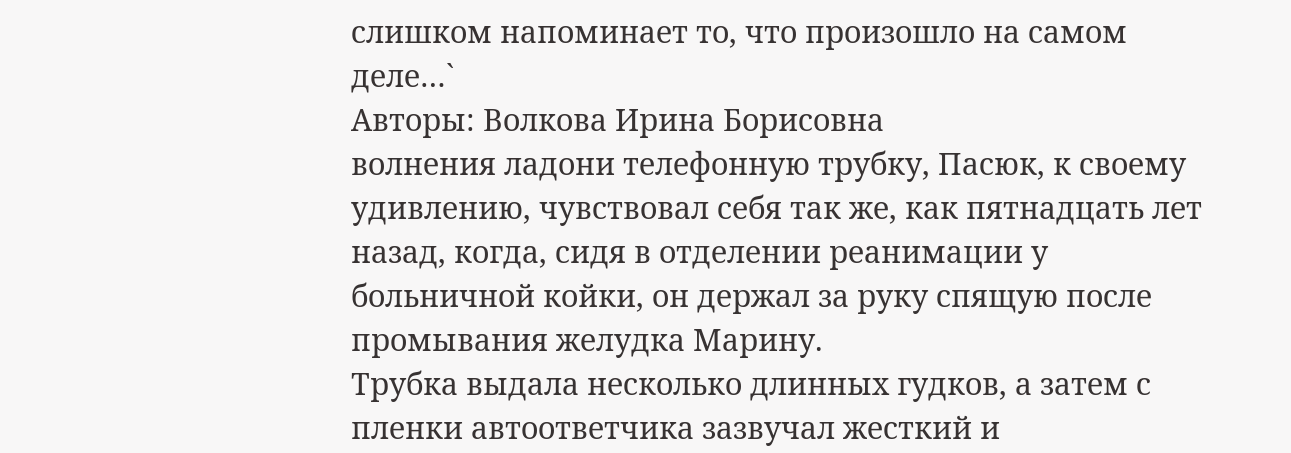слишком напоминает то, что произошло на самом деле…`
Авторы: Волкова Ирина Борисовна
волнения ладони телефонную трубку, Пасюк, к своему удивлению, чувствовал себя так же, как пятнадцать лет назад, когда, сидя в отделении реанимации у больничной койки, он держал за руку спящую после промывания желудка Марину.
Трубка выдала несколько длинных гудков, а затем с пленки автоответчика зазвучал жесткий и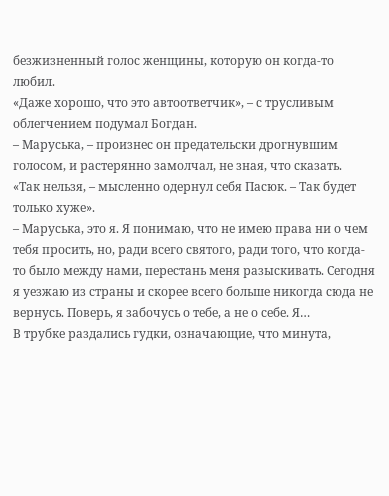безжизненный голос женщины, которую он когда-то любил.
«Даже хорошо, что это автоответчик», – с трусливым облегчением подумал Богдан.
– Маруська, – произнес он предательски дрогнувшим голосом, и растерянно замолчал, не зная, что сказать.
«Так нельзя, – мысленно одернул себя Пасюк. – Так будет только хуже».
– Маруська, это я. Я понимаю, что не имею права ни о чем тебя просить, но, ради всего святого, ради того, что когда-то было между нами, перестань меня разыскивать. Сегодня я уезжаю из страны и скорее всего больше никогда сюда не вернусь. Поверь, я забочусь о тебе, а не о себе. Я…
В трубке раздались гудки, означающие, что минута,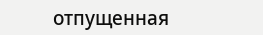отпущенная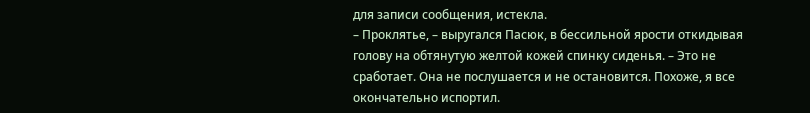для записи сообщения, истекла.
– Проклятье, – выругался Пасюк, в бессильной ярости откидывая голову на обтянутую желтой кожей спинку сиденья. – Это не сработает. Она не послушается и не остановится. Похоже, я все окончательно испортил.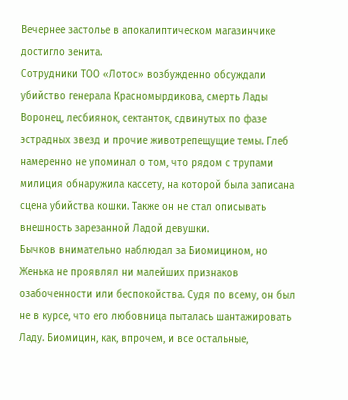Вечернее застолье в апокалиптическом магазинчике достигло зенита.
Сотрудники ТОО «Лотос» возбужденно обсуждали убийство генерала Красномырдикова, смерть Лады Воронец, лесбиянок, сектанток, сдвинутых по фазе эстрадных звезд и прочие животрепещущие темы. Глеб намеренно не упоминал о том, что рядом с трупами милиция обнаружила кассету, на которой была записана сцена убийства кошки. Также он не стал описывать внешность зарезанной Ладой девушки.
Бычков внимательно наблюдал за Биомицином, но Женька не проявлял ни малейших признаков озабоченности или беспокойства. Судя по всему, он был не в курсе, что его любовница пыталась шантажировать Ладу. Биомицин, как, впрочем, и все остальные,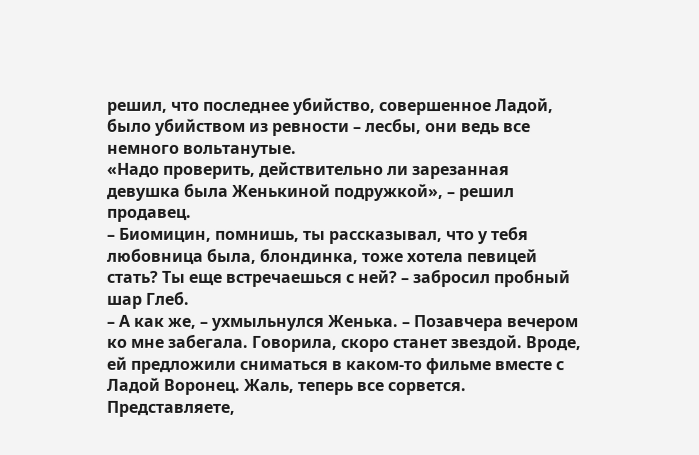решил, что последнее убийство, совершенное Ладой, было убийством из ревности – лесбы, они ведь все немного вольтанутые.
«Надо проверить, действительно ли зарезанная девушка была Женькиной подружкой», – решил продавец.
– Биомицин, помнишь, ты рассказывал, что у тебя любовница была, блондинка, тоже хотела певицей стать? Ты еще встречаешься с ней? – забросил пробный шар Глеб.
– А как же, – ухмыльнулся Женька. – Позавчера вечером ко мне забегала. Говорила, скоро станет звездой. Вроде, ей предложили сниматься в каком-то фильме вместе с Ладой Воронец. Жаль, теперь все сорвется. Представляете,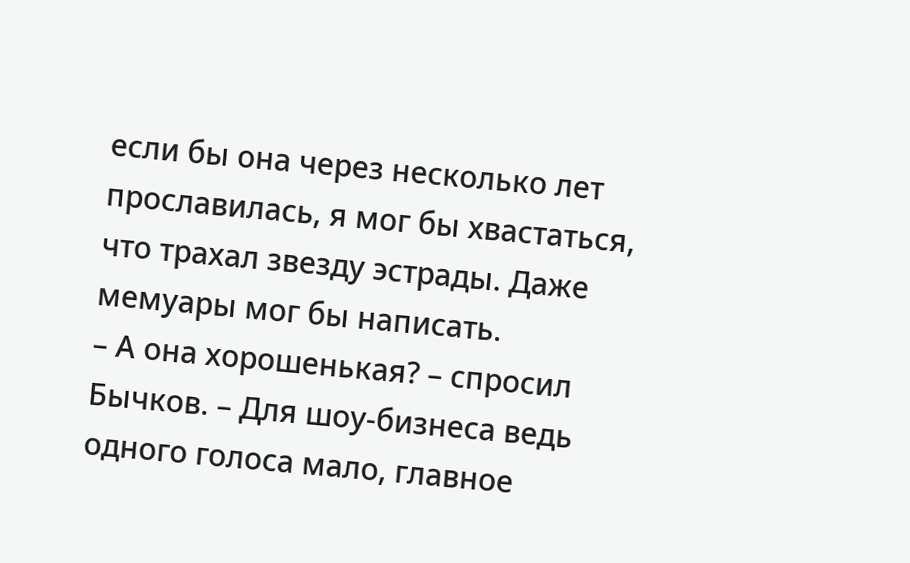если бы она через несколько лет прославилась, я мог бы хвастаться, что трахал звезду эстрады. Даже мемуары мог бы написать.
– А она хорошенькая? – спросил Бычков. – Для шоу-бизнеса ведь одного голоса мало, главное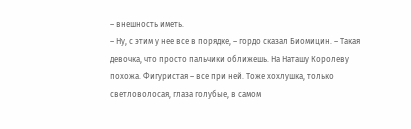– внешность иметь.
– Ну, с этим у нее все в порядке, – гордо сказал Биомицин. – Такая девочка, что просто пальчики оближешь. На Наташу Королеву похожа. Фигуристая – все при ней. Тоже хохлушка, только светловолосая, глаза голубые, в самом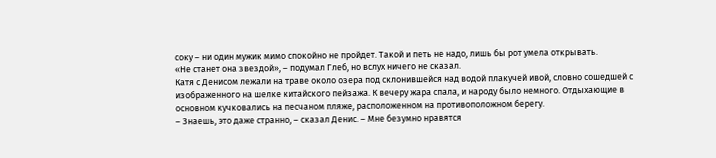соку – ни один мужик мимо спокойно не пройдет. Такой и петь не надо, лишь бы рот умела открывать.
«Не станет она звездой», – подумал Глеб, но вслух ничего не сказал.
Катя с Денисом лежали на траве около озера под склонившейся над водой плакучей ивой, словно сошедшей с изображенного на шелке китайского пейзажа. К вечеру жара спала, и народу было немного. Отдыхающие в основном кучковались на песчаном пляже, расположенном на противоположном берегу.
– Знаешь, это даже странно, – сказал Денис. – Мне безумно нравятся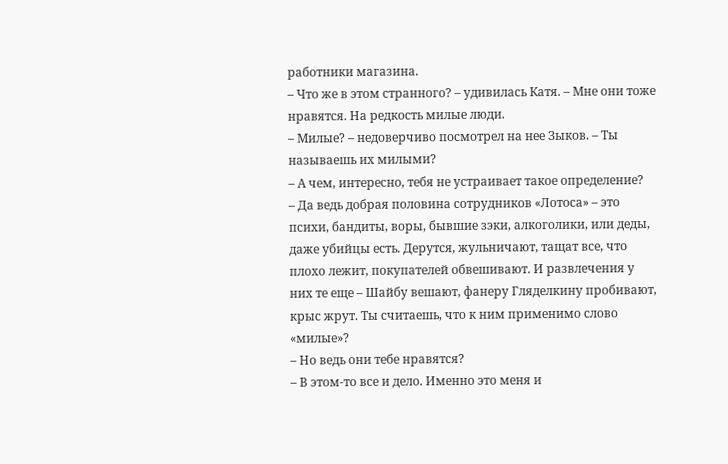работники магазина.
– Что же в этом странного? – удивилась Катя. – Мне они тоже нравятся. На редкость милые люди.
– Милые? – недоверчиво посмотрел на нее Зыков. – Ты называешь их милыми?
– А чем, интересно, тебя не устраивает такое определение?
– Да ведь добрая половина сотрудников «Лотоса» – это психи, бандиты, воры, бывшие зэки, алкоголики, или деды, даже убийцы есть. Дерутся, жульничают, тащат все, что плохо лежит, покупателей обвешивают. И развлечения у них те еще – Шайбу вешают, фанеру Гляделкину пробивают, крыс жрут. Ты считаешь, что к ним применимо слово «милые»?
– Но ведь они тебе нравятся?
– В этом-то все и дело. Именно это меня и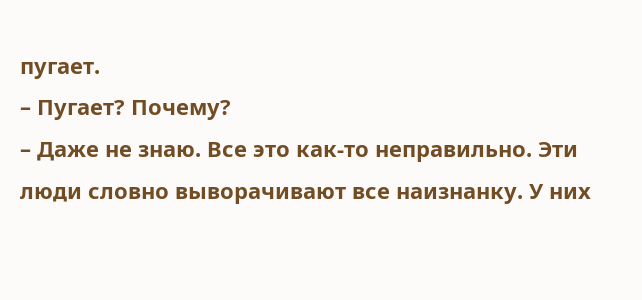пугает.
– Пугает? Почему?
– Даже не знаю. Все это как-то неправильно. Эти люди словно выворачивают все наизнанку. У них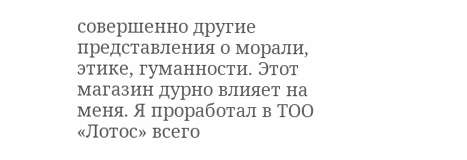совершенно другие представления о морали, этике, гуманности. Этот магазин дурно влияет на меня. Я проработал в ТОО «Лотос» всего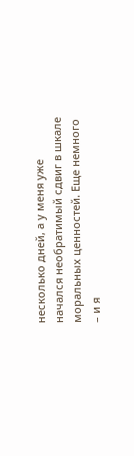несколько дней, а у меня уже начался необратимый сдвиг в шкале моральных ценностей. Еще немного – и я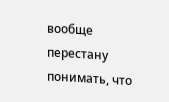вообще перестану понимать, что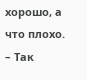хорошо, а что плохо.
– Так